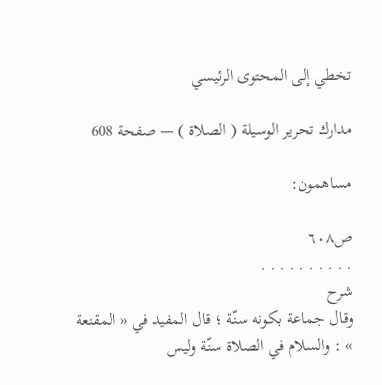تخطي إلى المحتوى الرئيسي

مدارك تحرير الوسيلة ( الصلاة ) — صفحة 608

مساهمون:

ص٦٠٨
. . . . . . . . . .
شرح
وقال جماعة بكونه سنّة ؛ قال المفيد في « المقنعة » : والسلام في الصلاة سنّة وليس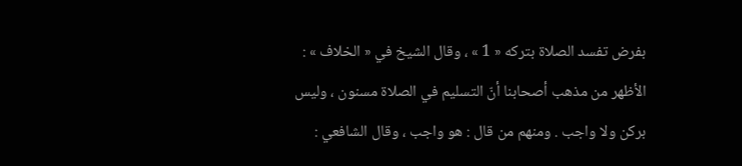بفرض تفسد الصلاة بتركه « 1 » ، وقال الشيخ في « الخلاف » : الأظهر من مذهب أصحابنا أنّ التسليم في الصلاة مسنون ، وليس بركن ولا واجب . ومنهم من قال : هو واجب ، وقال الشافعي :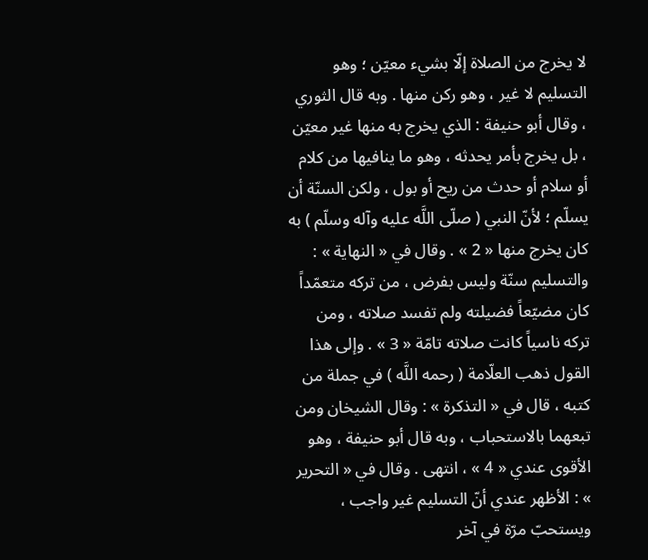لا يخرج من الصلاة إلّا بشيء معيّن ؛ وهو التسليم لا غير ، وهو ركن منها . وبه قال الثوري ، وقال أبو حنيفة : الذي يخرج به منها غير معيّن ، بل يخرج بأمر يحدثه ، وهو ما ينافيها من كلام أو سلام أو حدث من ريح أو بول ، ولكن السنّة أن يسلّم ؛ لأنّ النبي ( صلّى اللَّه عليه وآله وسلّم ) به كان يخرج منها « 2 » . وقال في « النهاية » : والتسليم سنّة وليس بفرض ، من تركه متعمّداً كان مضيّعاً فضيلته ولم تفسد صلاته ، ومن تركه ناسياً كانت صلاته تامّة « 3 » . وإلى هذا القول ذهب العلّامة ( رحمه اللَّه ) في جملة من كتبه ، قال في « التذكرة » : وقال الشيخان ومن تبعهما بالاستحباب ، وبه قال أبو حنيفة ، وهو الأقوى عندي « 4 » ، انتهى . وقال في « التحرير » : الأظهر عندي أنّ التسليم غير واجب ، ويستحبّ مرّة في آخر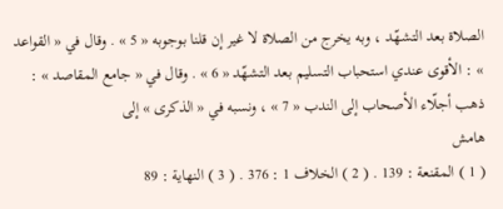الصلاة بعد التشهّد ، وبه يخرج من الصلاة لا غير إن قلنا بوجوبه « 5 » . وقال في « القواعد » : الأقوى عندي استحباب التسليم بعد التشهّد « 6 » . وقال في « جامع المقاصد » : ذهب أجلّاء الأصحاب إلى الندب « 7 » ، ونسبه في « الذكرى » إلى
هامش
( 1 ) المقنعة : 139 . ( 2 ) الخلاف 1 : 376 . ( 3 ) النهاية : 89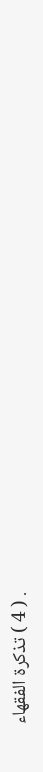. ( 4 ) تذكرة الفقهاء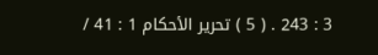3 : 243 . ( 5 ) تحرير الأحكام 1 : 41 /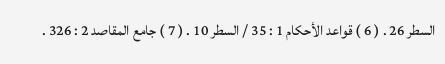السطر 26 . ( 6 ) قواعد الأحكام 1 : 35 / السطر 10 . ( 7 ) جامع المقاصد 2 : 326 .